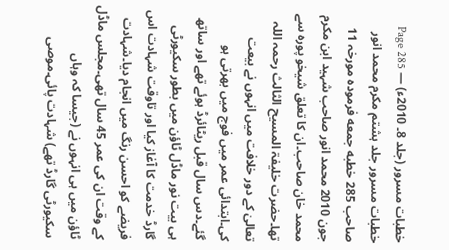خطبات مسرور (جلد 8۔ 2010ء) — Page 285
خطبات مسرور جلد ہشتم مکرم محمد انور صاحب 285 خطبه جمعه فرمودہ مورخہ 11 جون 2010 محمد انور صاحب شہید ابن مکرم محمد خان صاحب۔ان کا تعلق شیخو پورہ سے تھا۔حضرت خلیفۃ المسیح الثالث رحمہ اللہ تعالیٰ کے دور خلافت میں انہوں نے بیعت کی۔ابتدائی عمر میں فوج میں بھرتی ہو گئے۔دس سال قبل ریٹائرڈ ہوئے تھے اور ساتھ ہی بیت نور ماڈل ٹاؤن میں بطور سکیورٹی گارڈ خدمت کا آغاز کیا اور تاوقت شہادت اس فریضے کو احسن رنگ میں انجام دیا۔شہادت کے وقت ان کی عمر 45 سال تھی۔مجلس ماڈل ٹاؤن میں ہی انہوں نے (جیسا کہ وہاں سکیورٹی گارڈ تھے) شہادت پائی۔موصی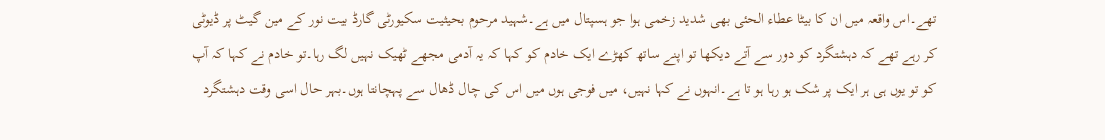تھے۔اس واقعہ میں ان کا بیٹا عطاء الحئی بھی شدید زخمی ہوا جو ہسپتال میں ہے۔شہید مرحوم بحیثیت سکیورٹی گارڈ بیت نور کے مین گیٹ پر ڈیوٹی کر رہے تھے کہ دہشتگرد کو دور سے آتے دیکھا تو اپنے ساتھ کھڑے ایک خادم کو کہا کہ یہ آدمی مجھے ٹھیک نہیں لگ رہا۔تو خادم نے کہا کہ آپ کو تو یوں ہی ہر ایک پر شک ہو رہا ہو تا ہے۔انہوں نے کہا نہیں، میں فوجی ہوں میں اس کی چال ڈھال سے پہچانتا ہوں۔بہر حال اسی وقت دہشتگرد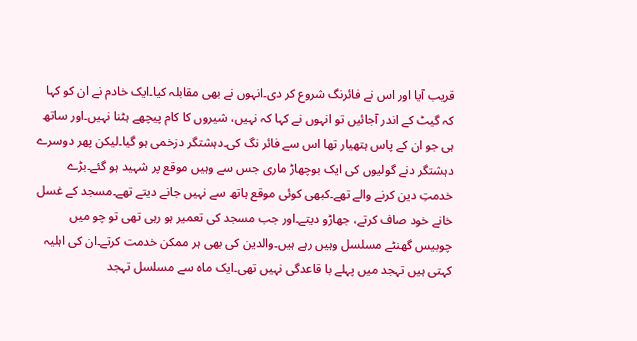قریب آیا اور اس نے فائرنگ شروع کر دی۔انہوں نے بھی مقابلہ کیا۔ایک خادم نے ان کو کہا کہ گیٹ کے اندر آجائیں تو انہوں نے کہا کہ نہیں، شیروں کا کام پیچھے ہٹنا نہیں۔اور ساتھ ہی جو ان کے پاس ہتھیار تھا اس سے فائر نگ کی۔دہشتگر دزخمی ہو گیا۔لیکن پھر دوسرے دہشتگر دنے گولیوں کی ایک بوچھاڑ ماری جس سے وہیں موقع پر شہید ہو گئے۔بڑے خدمتِ دین کرنے والے تھے۔کبھی کوئی موقع ہاتھ سے نہیں جانے دیتے تھے۔مسجد کے غسل خانے خود صاف کرتے، جھاڑو دیتے۔اور جب مسجد کی تعمیر ہو رہی تھی تو چو میں چوبیس گھنٹے مسلسل وہیں رہے ہیں۔والدین کی بھی ہر ممکن خدمت کرتے۔ان کی اہلیہ کہتی ہیں تہجد میں پہلے با قاعدگی نہیں تھی۔ایک ماہ سے مسلسل تہجد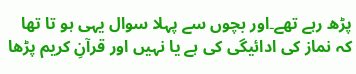پڑھ رہے تھے۔اور بچوں سے پہلا سوال یہی ہو تا تھا کہ نماز کی ادائیگی کی ہے یا نہیں اور قرآنِ کریم پڑھا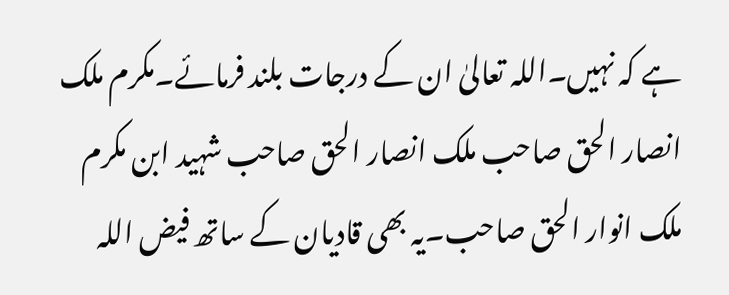ہے کہ نہیں۔اللہ تعالیٰ ان کے درجات بلند فرمائے۔مکرم ملک انصار الحق صاحب ملک انصار الحق صاحب شہید ابن مکرم ملک انوار الحق صاحب۔یہ بھی قادیان کے ساتھ فیض اللہ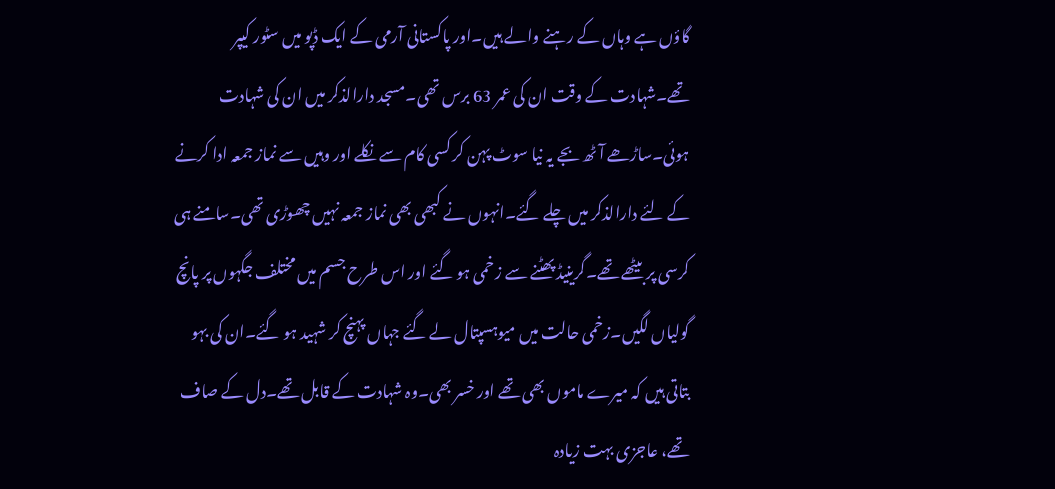گاؤں ہے وہاں کے رہنے والے ہیں۔اور پاکستانی آرمی کے ایک ڈپو میں سٹور کیپر تھے۔شہادت کے وقت ان کی عمر 63 برس تھی۔مسجد دارالذکر میں ان کی شہادت ہوئی۔ساڑھے آٹھ بجے یہ نیا سوٹ پہن کر کسی کام سے نکلے اور وہیں سے نماز جمعہ ادا کرنے کے لئے دارالذکر میں چلے گئے۔انہوں نے کبھی بھی نماز جمعہ نہیں چھوڑی تھی۔سامنے ہی کرسی پر بیٹھے تھے۔گرینیڈ پھٹنے سے زخمی ہو گئے اور اس طرح جسم میں مختلف جگہوں پر پانچ گولیاں لگیں۔زخمی حالت میں میوہسپتال لے گئے جہاں پہنچ کر شہید ہو گئے۔ان کی بہو بتاتی ہیں کہ میرے ماموں بھی تھے اور خسر بھی۔وہ شہادت کے قابل تھے۔دل کے صاف تھے، عاجزی بہت زیادہ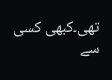تھی۔کبھی کسی سے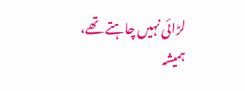لڑائی نہیں چاہتے تھے، ہمیشہ